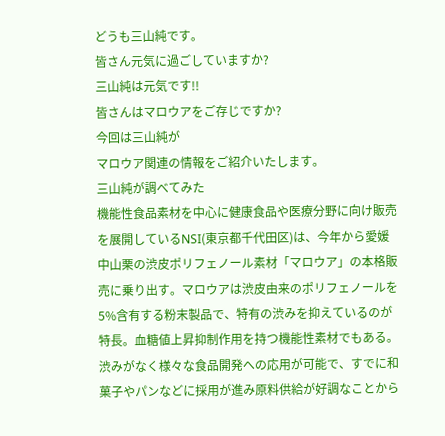どうも三山純です。
皆さん元気に過ごしていますか?
三山純は元気です!!
皆さんはマロウアをご存じですか?
今回は三山純が
マロウア関連の情報をご紹介いたします。
三山純が調べてみた
機能性食品素材を中心に健康食品や医療分野に向け販売を展開しているNSI(東京都千代田区)は、今年から愛媛中山栗の渋皮ポリフェノール素材「マロウア」の本格販売に乗り出す。マロウアは渋皮由来のポリフェノールを5%含有する粉末製品で、特有の渋みを抑えているのが特長。血糖値上昇抑制作用を持つ機能性素材でもある。渋みがなく様々な食品開発への応用が可能で、すでに和菓子やパンなどに採用が進み原料供給が好調なことから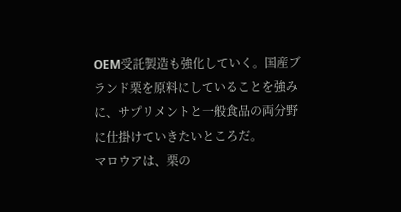OEM受託製造も強化していく。国産ブランド栗を原料にしていることを強みに、サプリメントと一般食品の両分野に仕掛けていきたいところだ。
マロウアは、栗の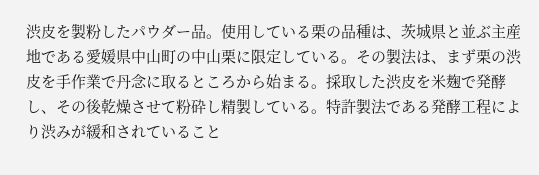渋皮を製粉したパウダー品。使用している栗の品種は、茨城県と並ぶ主産地である愛媛県中山町の中山栗に限定している。その製法は、まず栗の渋皮を手作業で丹念に取るところから始まる。採取した渋皮を米麹で発酵し、その後乾燥させて粉砕し精製している。特許製法である発酵工程により渋みが緩和されていること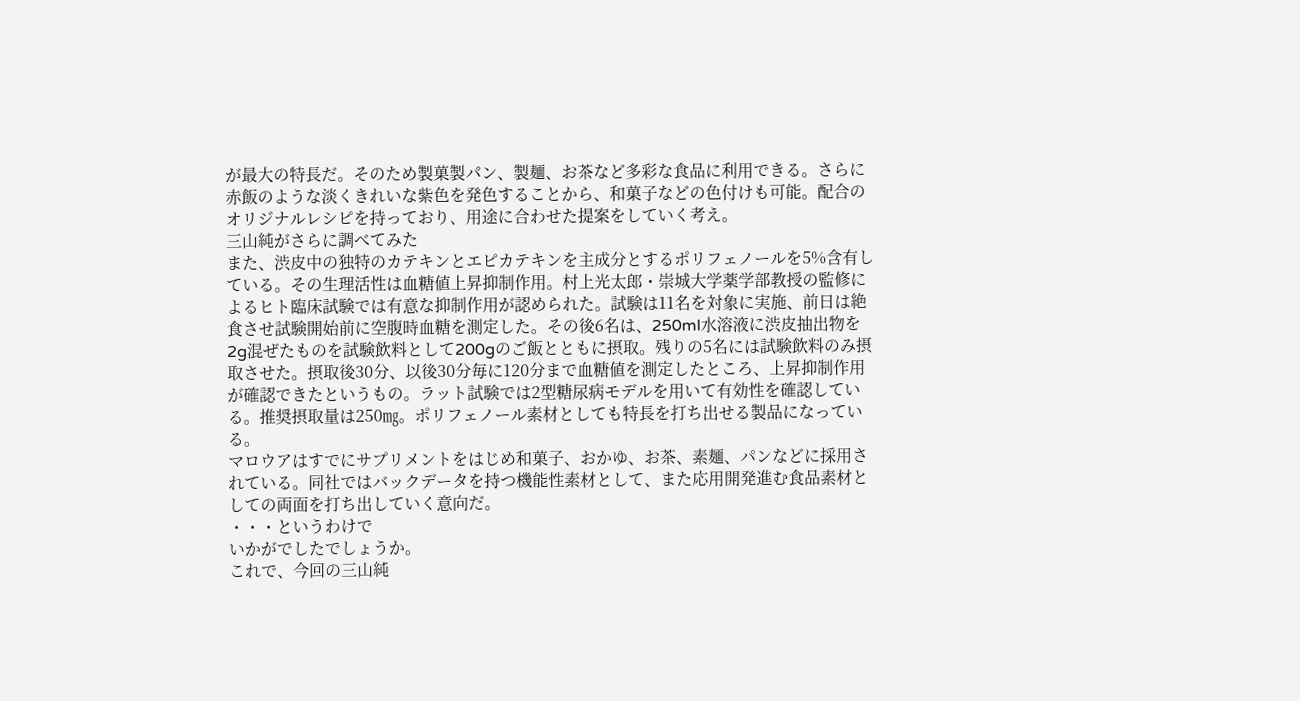が最大の特長だ。そのため製菓製パン、製麺、お茶など多彩な食品に利用できる。さらに赤飯のような淡くきれいな紫色を発色することから、和菓子などの色付けも可能。配合のオリジナルレシピを持っており、用途に合わせた提案をしていく考え。
三山純がさらに調べてみた
また、渋皮中の独特のカテキンとエピカテキンを主成分とするポリフェノールを5%含有している。その生理活性は血糖値上昇抑制作用。村上光太郎・崇城大学薬学部教授の監修によるヒト臨床試験では有意な抑制作用が認められた。試験は11名を対象に実施、前日は絶食させ試験開始前に空腹時血糖を測定した。その後6名は、250ml水溶液に渋皮抽出物を2g混ぜたものを試験飲料として200gのご飯とともに摂取。残りの5名には試験飲料のみ摂取させた。摂取後30分、以後30分毎に120分まで血糖値を測定したところ、上昇抑制作用が確認できたというもの。ラット試験では2型糖尿病モデルを用いて有効性を確認している。推奨摂取量は250㎎。ポリフェノール素材としても特長を打ち出せる製品になっている。
マロウアはすでにサプリメントをはじめ和菓子、おかゆ、お茶、素麺、パンなどに採用されている。同社ではバックデータを持つ機能性素材として、また応用開発進む食品素材としての両面を打ち出していく意向だ。
・・・というわけで
いかがでしたでしょうか。
これで、今回の三山純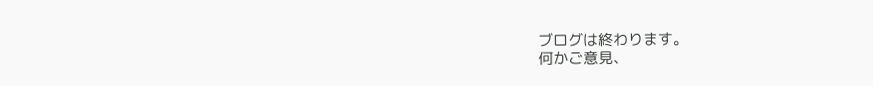ブログは終わります。
何かご意見、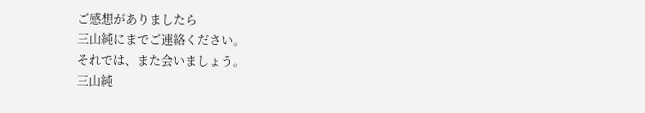ご感想がありましたら
三山純にまでご連絡ください。
それでは、また会いましょう。
三山純